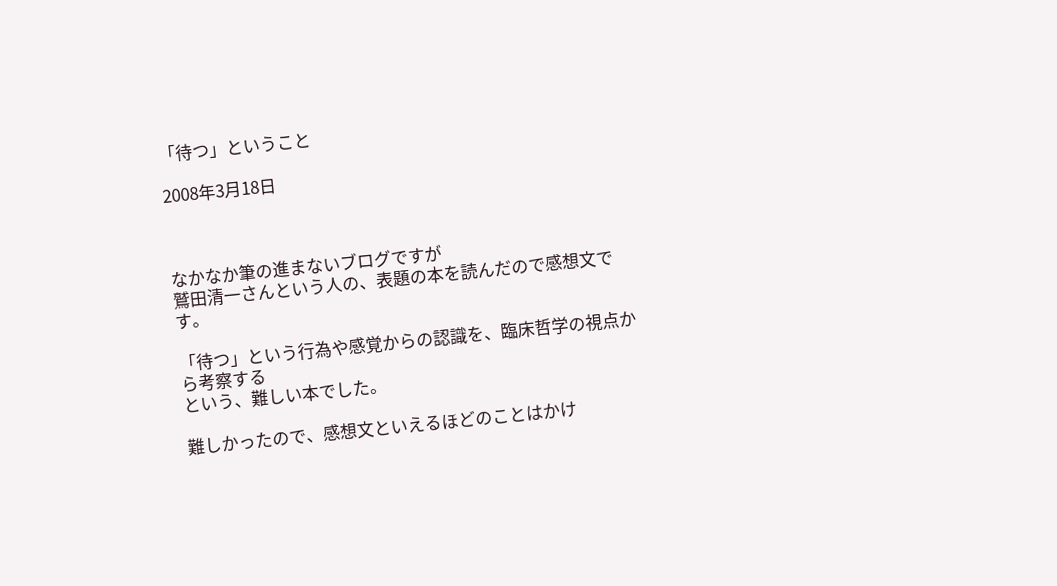「待つ」ということ

2008年3月18日



なかなか筆の進まないブログですが
鷲田清一さんという人の、表題の本を読んだので感想文です。

「待つ」という行為や感覚からの認識を、臨床哲学の視点から考察する
という、難しい本でした。

難しかったので、感想文といえるほどのことはかけ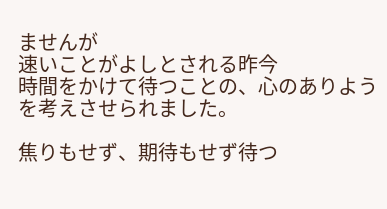ませんが
速いことがよしとされる昨今
時間をかけて待つことの、心のありようを考えさせられました。

焦りもせず、期待もせず待つ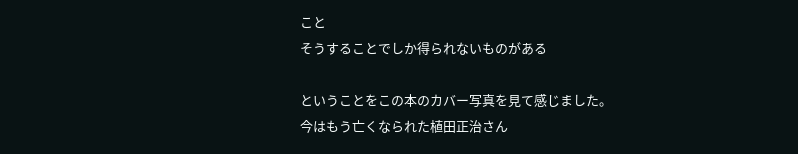こと
そうすることでしか得られないものがある

ということをこの本のカバー写真を見て感じました。
今はもう亡くなられた植田正治さん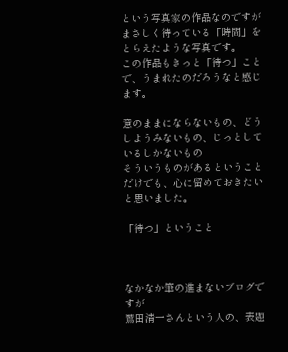という写真家の作品なのですが
まさしく待っている「時間」をとらえたような写真です。
この作品もきっと「待つ」ことで、うまれたのだろうなと感じます。

意のままにならないもの、どうしようみないもの、じっとしているしかないもの
そういうものがあるということだけでも、心に留めておきたいと思いました。

「待つ」ということ



なかなか筆の進まないブログですが
鷲田清一さんという人の、表題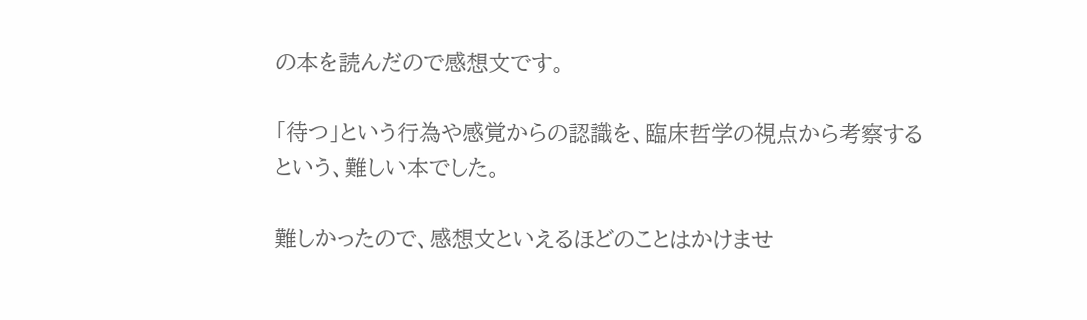の本を読んだので感想文です。

「待つ」という行為や感覚からの認識を、臨床哲学の視点から考察する
という、難しい本でした。

難しかったので、感想文といえるほどのことはかけませ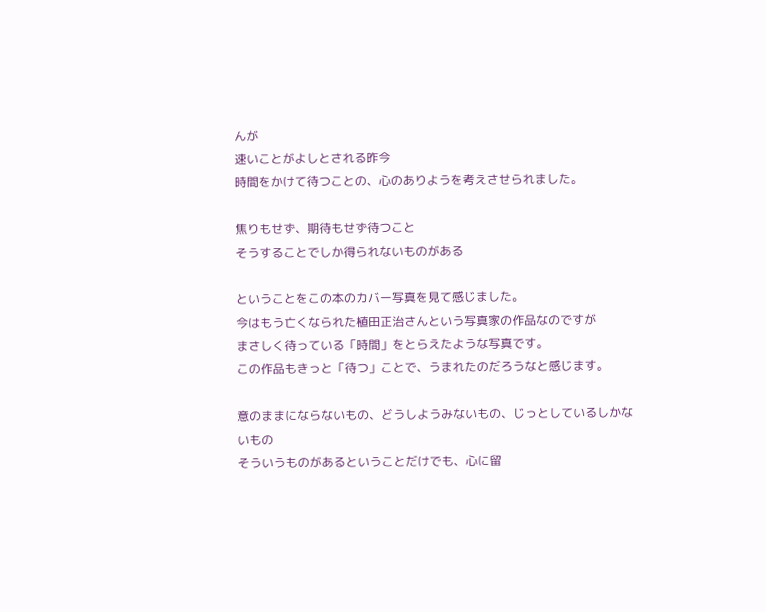んが
速いことがよしとされる昨今
時間をかけて待つことの、心のありようを考えさせられました。

焦りもせず、期待もせず待つこと
そうすることでしか得られないものがある

ということをこの本のカバー写真を見て感じました。
今はもう亡くなられた植田正治さんという写真家の作品なのですが
まさしく待っている「時間」をとらえたような写真です。
この作品もきっと「待つ」ことで、うまれたのだろうなと感じます。

意のままにならないもの、どうしようみないもの、じっとしているしかないもの
そういうものがあるということだけでも、心に留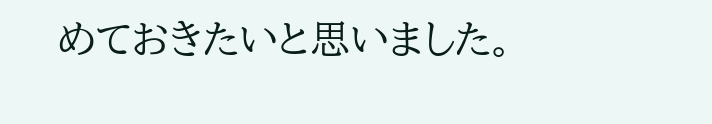めておきたいと思いました。